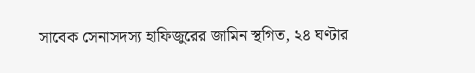সাবেক সেনাসদস্য হাফিজুরের জামিন স্থগিত, ২৪ ঘণ্টার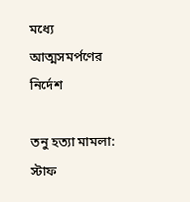মধ্যে আত্মসমর্পণের নির্দেশ

তনু হত্যা মামলা:
স্টাফ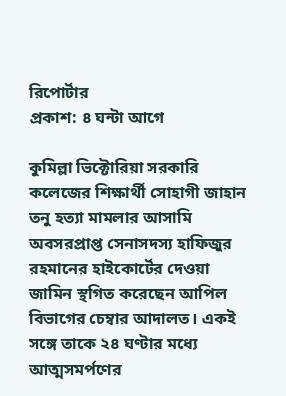রিপোর্টার
প্রকাশ: ৪ ঘন্টা আগে

কুমিল্লা ভিক্টোরিয়া সরকারি কলেজের শিক্ষার্থী সোহাগী জাহান তনু হত্যা মামলার আসামি অবসরপ্রাপ্ত সেনাসদস্য হাফিজুর রহমানের হাইকোর্টের দেওয়া জামিন স্থগিত করেছেন আপিল বিভাগের চেম্বার আদালত। একই সঙ্গে তাকে ২৪ ঘণ্টার মধ্যে আত্মসমর্পণের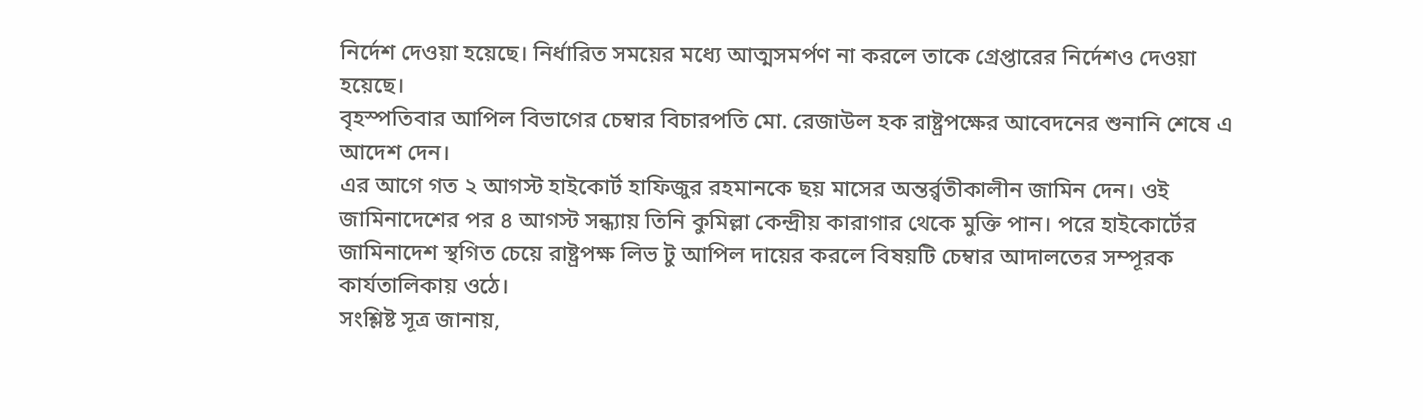নির্দেশ দেওয়া হয়েছে। নির্ধারিত সময়ের মধ্যে আত্মসমর্পণ না করলে তাকে গ্রেপ্তারের নির্দেশও দেওয়া হয়েছে।
বৃহস্পতিবার আপিল বিভাগের চেম্বার বিচারপতি মো. রেজাউল হক রাষ্ট্রপক্ষের আবেদনের শুনানি শেষে এ আদেশ দেন।
এর আগে গত ২ আগস্ট হাইকোর্ট হাফিজুর রহমানকে ছয় মাসের অন্তর্র্বতীকালীন জামিন দেন। ওই জামিনাদেশের পর ৪ আগস্ট সন্ধ্যায় তিনি কুমিল্লা কেন্দ্রীয় কারাগার থেকে মুক্তি পান। পরে হাইকোর্টের জামিনাদেশ স্থগিত চেয়ে রাষ্ট্রপক্ষ লিভ টু আপিল দায়ের করলে বিষয়টি চেম্বার আদালতের সম্পূরক কার্যতালিকায় ওঠে।
সংশ্লিষ্ট সূত্র জানায়,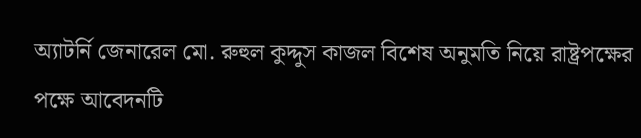অ্যাটর্নি জেনারেল মো. রুহুল কুদ্দুস কাজল বিশেষ অনুমতি নিয়ে রাষ্ট্রপক্ষের পক্ষে আবেদনটি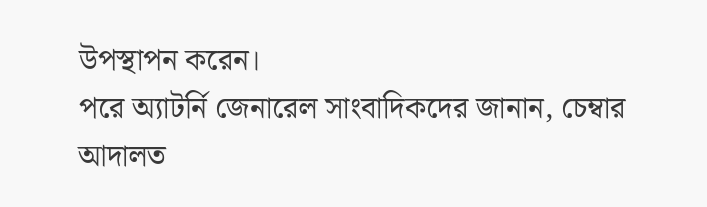উপস্থাপন করেন।
পরে অ্যাটর্নি জেনারেল সাংবাদিকদের জানান, চেম্বার আদালত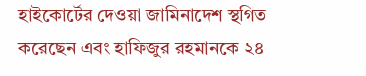হাইকোর্টের দেওয়া জামিনাদেশ স্থগিত করেছেন এবং হাফিজুর রহমানকে ২৪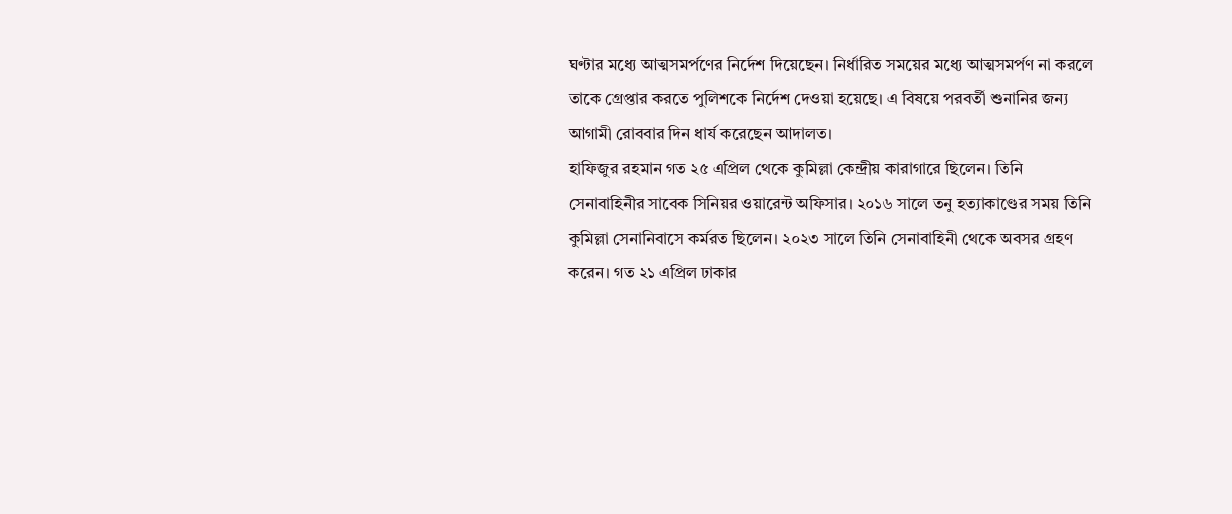ঘণ্টার মধ্যে আত্মসমর্পণের নির্দেশ দিয়েছেন। নির্ধারিত সময়ের মধ্যে আত্মসমর্পণ না করলে তাকে গ্রেপ্তার করতে পুলিশকে নির্দেশ দেওয়া হয়েছে। এ বিষয়ে পরবর্তী শুনানির জন্য আগামী রোববার দিন ধার্য করেছেন আদালত।
হাফিজুর রহমান গত ২৫ এপ্রিল থেকে কুমিল্লা কেন্দ্রীয় কারাগারে ছিলেন। তিনি সেনাবাহিনীর সাবেক সিনিয়র ওয়ারেন্ট অফিসার। ২০১৬ সালে তনু হত্যাকাণ্ডের সময় তিনি কুমিল্লা সেনানিবাসে কর্মরত ছিলেন। ২০২৩ সালে তিনি সেনাবাহিনী থেকে অবসর গ্রহণ করেন। গত ২১ এপ্রিল ঢাকার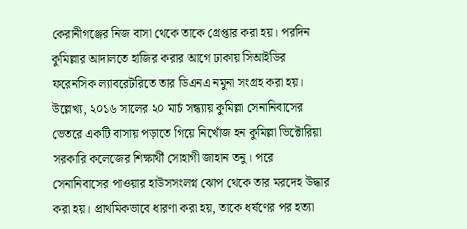কেরানীগঞ্জের নিজ বাসা থেকে তাকে গ্রেপ্তার করা হয়। পরদিন কুমিল্লার আদালতে হাজির করার আগে ঢাকায় সিআইডির ফরেনসিক ল্যাবরেটরিতে তার ডিএনএ নমুনা সংগ্রহ করা হয়।
উল্লেখ্য, ২০১৬ সালের ২০ মার্চ সন্ধ্যায় কুমিল্লা সেনানিবাসের ভেতরে একটি বাসায় পড়াতে গিয়ে নিখোঁজ হন কুমিল্লা ভিক্টোরিয়া সরকারি কলেজের শিক্ষার্থী সোহাগী জাহান তনু। পরে সেনানিবাসের পাওয়ার হাউসসংলগ্ন ঝোপ থেকে তার মরদেহ উদ্ধার করা হয়। প্রাথমিকভাবে ধারণা করা হয়, তাকে ধর্ষণের পর হত্যা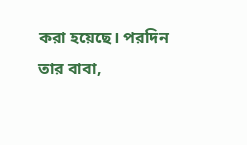করা হয়েছে। পরদিন তার বাবা,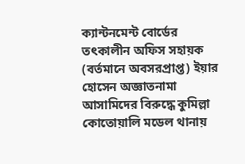ক্যান্টনমেন্ট বোর্ডের তৎকালীন অফিস সহায়ক (বর্তমানে অবসরপ্রাপ্ত) ইয়ার হোসেন অজ্ঞাতনামা আসামিদের বিরুদ্ধে কুমিল্লা কোতোয়ালি মডেল থানায়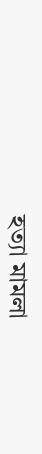হত্যা মামলা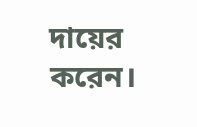দায়ের করেন।